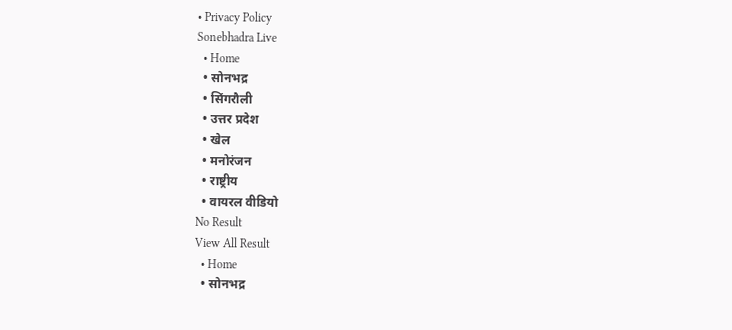• Privacy Policy
Sonebhadra Live
  • Home
  • सोनभद्र
  • सिंगरौली
  • उत्तर प्रदेश
  • खेल
  • मनोरंजन
  • राष्ट्रीय
  • वायरल वीडियो
No Result
View All Result
  • Home
  • सोनभद्र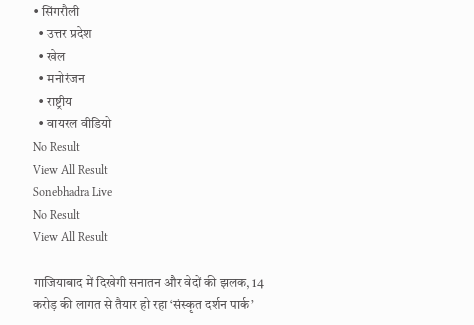• सिंगरौली
  • उत्तर प्रदेश
  • खेल
  • मनोरंजन
  • राष्ट्रीय
  • वायरल वीडियो
No Result
View All Result
Sonebhadra Live
No Result
View All Result

गाजियाबाद में दिखेगी सनातन और वेदों की झलक, 14 करोड़ की लागत से तैयार हो रहा ‘संस्कृत दर्शन पार्क’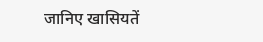जानिए खासियतें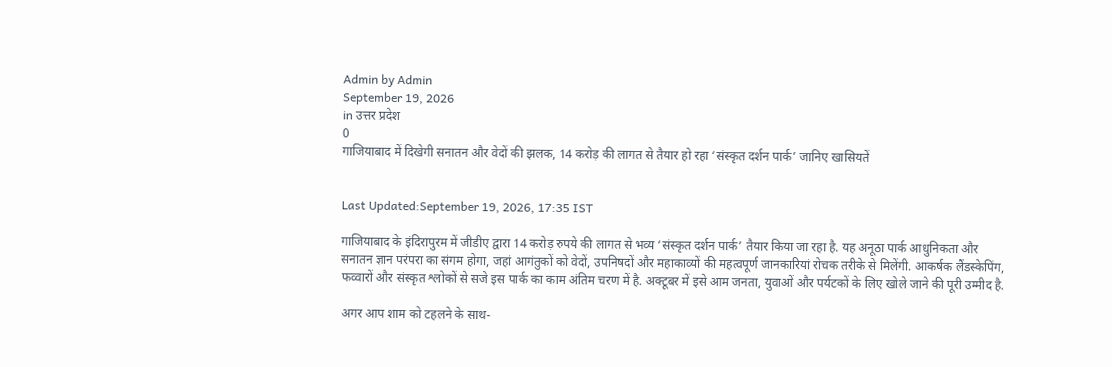Admin by Admin
September 19, 2026
in उत्तर प्रदेश
0
गाजियाबाद में दिखेगी सनातन और वेदों की झलक, 14 करोड़ की लागत से तैयार हो रहा ‘संस्कृत दर्शन पार्क’ जानिए खासियतें


Last Updated:September 19, 2026, 17:35 IST

गाजियाबाद के इंदिरापुरम में जीडीए द्वारा 14 करोड़ रुपये की लागत से भव्य ‘संस्कृत दर्शन पार्क’ तैयार किया जा रहा है. यह अनूठा पार्क आधुनिकता और सनातन ज्ञान परंपरा का संगम होगा, जहां आगंतुकों को वेदों, उपनिषदों और महाकाव्यों की महत्वपूर्ण जानकारियां रोचक तरीके से मिलेंगी. आकर्षक लैंडस्केपिंग, फव्वारों और संस्कृत श्लोकों से सजे इस पार्क का काम अंतिम चरण में है. अक्टूबर में इसे आम जनता, युवाओं और पर्यटकों के लिए खोले जाने की पूरी उम्मीद है.

अगर आप शाम को टहलने के साथ-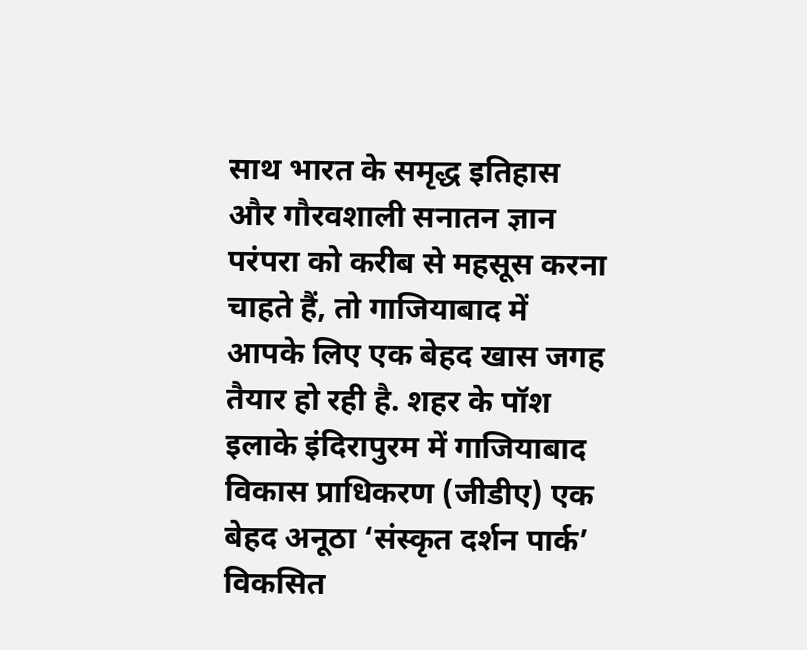साथ भारत के समृद्ध इतिहास और गौरवशाली सनातन ज्ञान परंपरा को करीब से महसूस करना चाहते हैं, तो गाजियाबाद में आपके लिए एक बेहद खास जगह तैयार हो रही है. शहर के पॉश इलाके इंदिरापुरम में गाजियाबाद विकास प्राधिकरण (जीडीए) एक बेहद अनूठा ‘संस्कृत दर्शन पार्क’ विकसित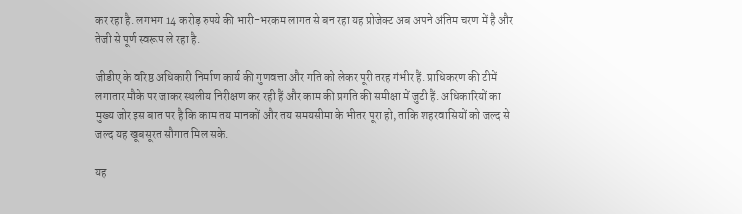कर रहा है. लगभग 14 करोड़ रुपये की भारी-भरकम लागत से बन रहा यह प्रोजेक्ट अब अपने अंतिम चरण में है और तेजी से पूर्ण स्वरूप ले रहा है.

जीडीए के वरिष्ठ अधिकारी निर्माण कार्य की गुणवत्ता और गति को लेकर पूरी तरह गंभीर हैं. प्राधिकरण की टीमें लगातार मौके पर जाकर स्थलीय निरीक्षण कर रही हैं और काम की प्रगति की समीक्षा में जुटी हैं. अधिकारियों का मुख्य जोर इस बात पर है कि काम तय मानकों और तय समयसीमा के भीतर पूरा हो, ताकि शहरवासियों को जल्द से जल्द यह खूबसूरत सौगात मिल सके.

यह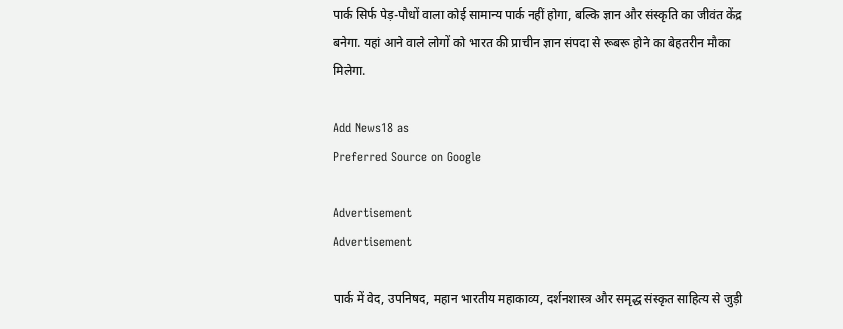पार्क सिर्फ पेड़-पौधों वाला कोई सामान्य पार्क नहीं होगा, बल्कि ज्ञान और संस्कृति का जीवंत केंद्र बनेगा. यहां आने वाले लोगों को भारत की प्राचीन ज्ञान संपदा से रूबरू होने का बेहतरीन मौका मिलेगा.

Add News18 as
Preferred Source on Google

Advertisement
Advertisement

पार्क में वेद, उपनिषद, महान भारतीय महाकाव्य, दर्शनशास्त्र और समृद्ध संस्कृत साहित्य से जुड़ी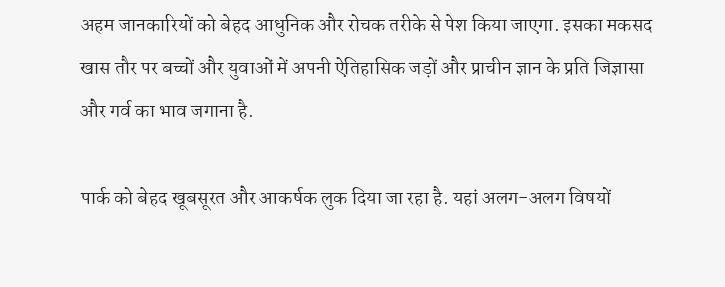अहम जानकारियों को बेहद आधुनिक और रोचक तरीके से पेश किया जाएगा. इसका मकसद खास तौर पर बच्चों और युवाओं में अपनी ऐतिहासिक जड़ों और प्राचीन ज्ञान के प्रति जिज्ञासा और गर्व का भाव जगाना है.

पार्क को बेहद खूबसूरत और आकर्षक लुक दिया जा रहा है. यहां अलग-अलग विषयों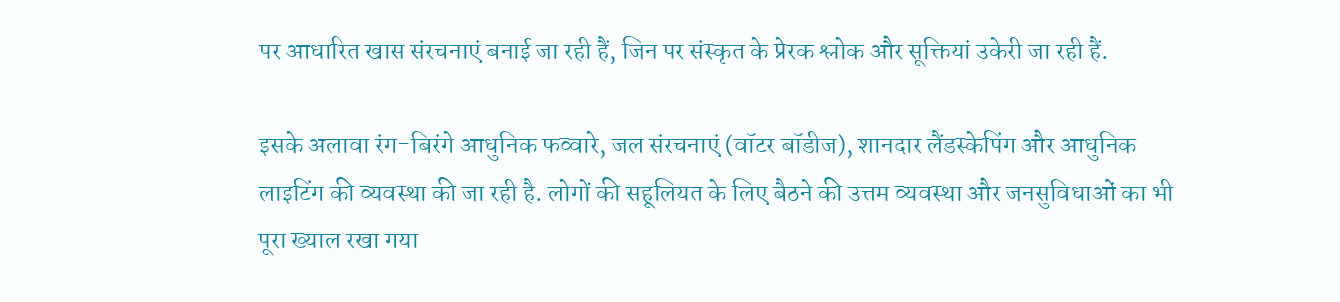पर आधारित खास संरचनाएं बनाई जा रही हैं, जिन पर संस्कृत के प्रेरक श्लोक और सूक्तियां उकेरी जा रही हैं.

इसके अलावा रंग-बिरंगे आधुनिक फव्वारे, जल संरचनाएं (वॉटर बॉडीज), शानदार लैंडस्केपिंग और आधुनिक लाइटिंग की व्यवस्था की जा रही है. लोगों की सहूलियत के लिए बैठने की उत्तम व्यवस्था और जनसुविधाओं का भी पूरा ख्याल रखा गया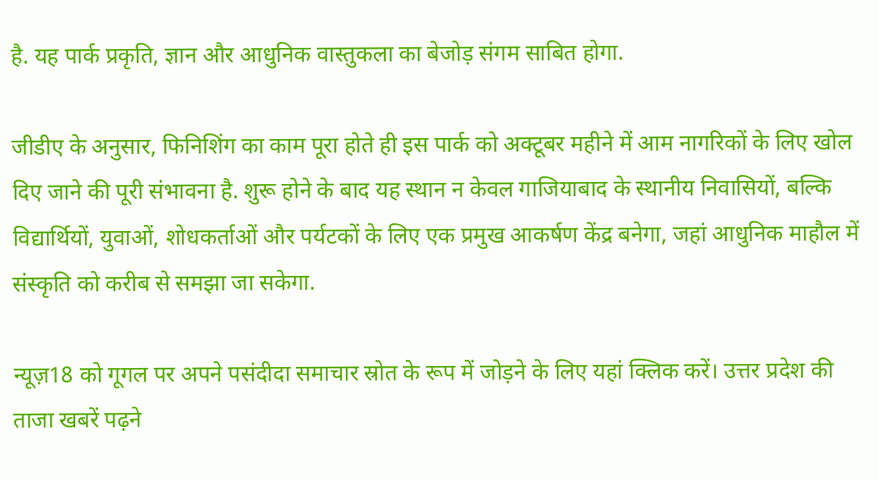है. यह पार्क प्रकृति, ज्ञान और आधुनिक वास्तुकला का बेजोड़ संगम साबित होगा.

जीडीए के अनुसार, फिनिशिंग का काम पूरा होते ही इस पार्क को अक्टूबर महीने में आम नागरिकों के लिए खोल दिए जाने की पूरी संभावना है. शुरू होने के बाद यह स्थान न केवल गाजियाबाद के स्थानीय निवासियों, बल्कि विद्यार्थियों, युवाओं, शोधकर्ताओं और पर्यटकों के लिए एक प्रमुख आकर्षण केंद्र बनेगा, जहां आधुनिक माहौल में संस्कृति को करीब से समझा जा सकेगा.

न्यूज़18 को गूगल पर अपने पसंदीदा समाचार स्रोत के रूप में जोड़ने के लिए यहां क्लिक करें। उत्तर प्रदेश की ताजा खबरें पढ़ने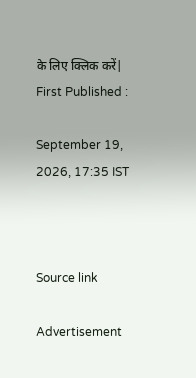के लिए क्लिक करें|
First Published :

September 19, 2026, 17:35 IST



Source link

Advertisement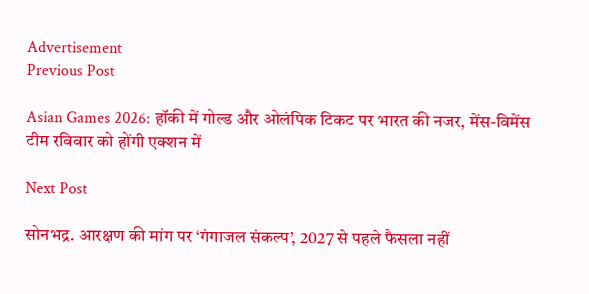Advertisement
Previous Post

Asian Games 2026: हॉकी में गोल्ड और ओलंपिक टिकट पर भारत की नजर, मेंस-विमेंस टीम रविवार को होंगी एक्शन में

Next Post

सोनभद्र. आरक्षण की मांग पर ‘गंगाजल संकल्प’, 2027 से पहले फैसला नहीं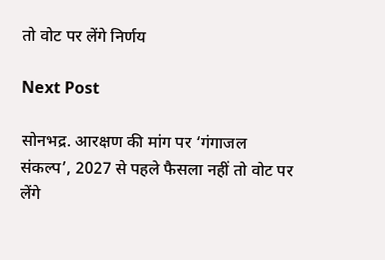तो वोट पर लेंगे निर्णय

Next Post

सोनभद्र. आरक्षण की मांग पर ‘गंगाजल संकल्प’, 2027 से पहले फैसला नहीं तो वोट पर लेंगे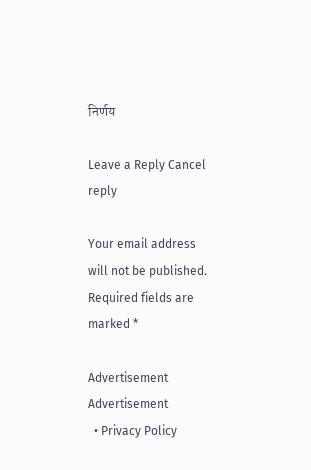निर्णय

Leave a Reply Cancel reply

Your email address will not be published. Required fields are marked *

Advertisement
Advertisement
  • Privacy Policy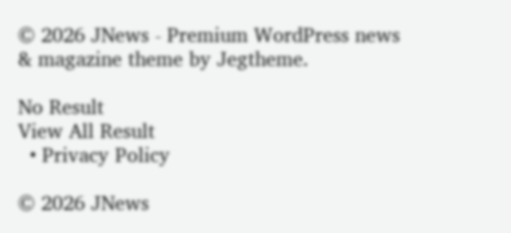© 2026 JNews - Premium WordPress news & magazine theme by Jegtheme.

No Result
View All Result
  • Privacy Policy

© 2026 JNews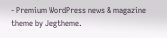- Premium WordPress news & magazine theme by Jegtheme.